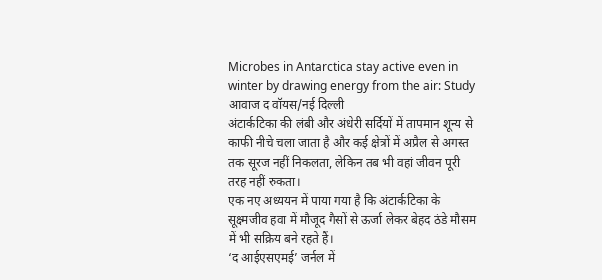Microbes in Antarctica stay active even in winter by drawing energy from the air: Study
आवाज द वॉयस/नई दिल्ली
अंटार्कटिका की लंबी और अंधेरी सर्दियों में तापमान शून्य से काफी नीचे चला जाता है और कई क्षेत्रों में अप्रैल से अगस्त तक सूरज नहीं निकलता, लेकिन तब भी वहां जीवन पूरी तरह नहीं रुकता।
एक नए अध्ययन में पाया गया है कि अंटार्कटिका के सूक्ष्मजीव हवा में मौजूद गैसों से ऊर्जा लेकर बेहद ठंडे मौसम में भी सक्रिय बने रहते हैं।
‘द आईएसएमई’ जर्नल में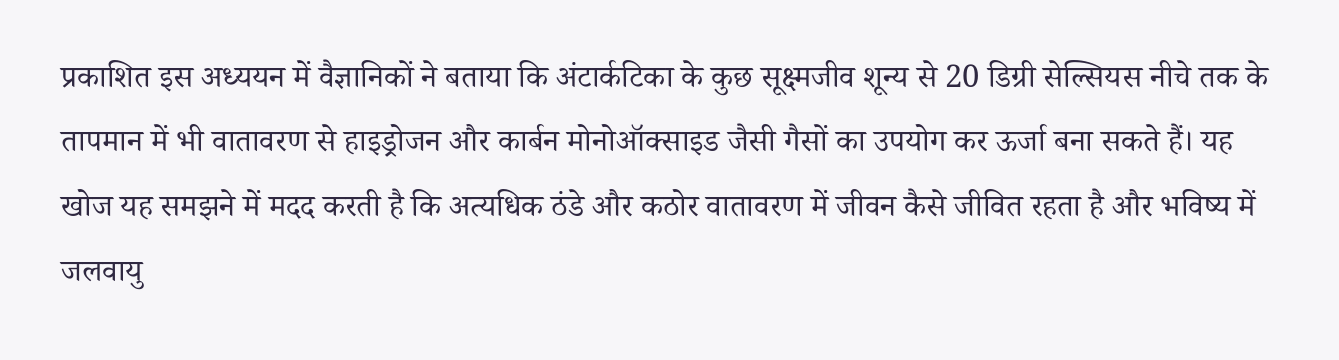प्रकाशित इस अध्ययन में वैज्ञानिकों ने बताया कि अंटार्कटिका के कुछ सूक्ष्मजीव शून्य से 20 डिग्री सेल्सियस नीचे तक के तापमान में भी वातावरण से हाइड्रोजन और कार्बन मोनोऑक्साइड जैसी गैसों का उपयोग कर ऊर्जा बना सकते हैं। यह खोज यह समझने में मदद करती है कि अत्यधिक ठंडे और कठोर वातावरण में जीवन कैसे जीवित रहता है और भविष्य में जलवायु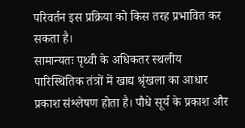परिवर्तन इस प्रक्रिया को किस तरह प्रभावित कर सकता है।
सामान्यतः पृथ्वी के अधिकतर स्थलीय पारिस्थितिक तंत्रों में खाद्य श्रृंखला का आधार प्रकाश संश्लेषण होता है। पौधे सूर्य के प्रकाश और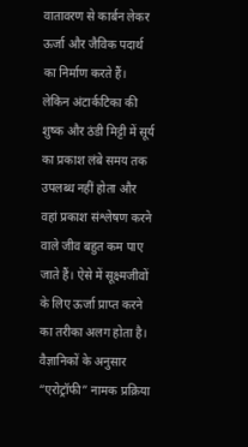वातावरण से कार्बन लेकर ऊर्जा और जैविक पदार्थ का निर्माण करते हैं। लेकिन अंटार्कटिका की शुष्क और ठंडी मिट्टी में सूर्य का प्रकाश लंबे समय तक उपलब्ध नहीं होता और वहां प्रकाश संश्लेषण करने वाले जीव बहुत कम पाए जाते हैं। ऐसे में सूक्ष्मजीवों के लिए ऊर्जा प्राप्त करने का तरीका अलग होता है।
वैज्ञानिकों के अनुसार “एरोट्रॉफी” नामक प्रक्रिया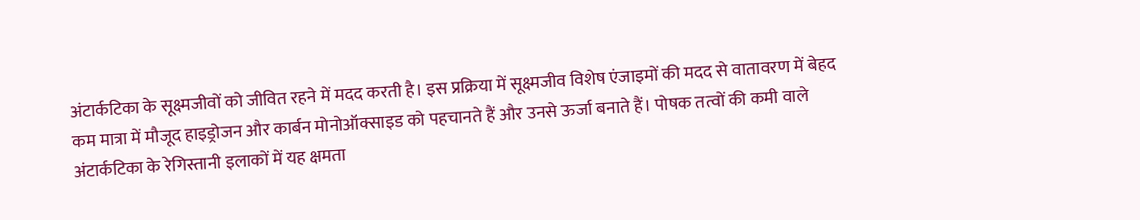अंटार्कटिका के सूक्ष्मजीवों को जीवित रहने में मदद करती है। इस प्रक्रिया में सूक्ष्मजीव विशेष एंजाइमों की मदद से वातावरण में बेहद कम मात्रा में मौजूद हाइड्रोजन और कार्बन मोनोऑक्साइड को पहचानते हैं और उनसे ऊर्जा बनाते हैं। पोषक तत्वों की कमी वाले अंटार्कटिका के रेगिस्तानी इलाकों में यह क्षमता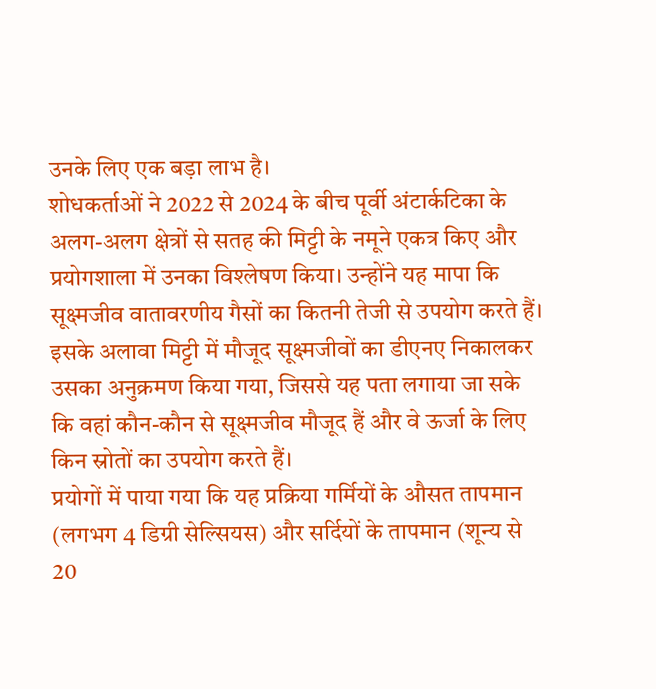उनके लिए एक बड़ा लाभ है।
शोधकर्ताओं ने 2022 से 2024 के बीच पूर्वी अंटार्कटिका के अलग-अलग क्षेत्रों से सतह की मिट्टी के नमूने एकत्र किए और प्रयोगशाला में उनका विश्लेषण किया। उन्होंने यह मापा कि सूक्ष्मजीव वातावरणीय गैसों का कितनी तेजी से उपयोग करते हैं। इसके अलावा मिट्टी में मौजूद सूक्ष्मजीवों का डीएनए निकालकर उसका अनुक्रमण किया गया, जिससे यह पता लगाया जा सके कि वहां कौन-कौन से सूक्ष्मजीव मौजूद हैं और वे ऊर्जा के लिए किन स्रोतों का उपयोग करते हैं।
प्रयोगों में पाया गया कि यह प्रक्रिया गर्मियों के औसत तापमान (लगभग 4 डिग्री सेल्सियस) और सर्दियों के तापमान (शून्य से 20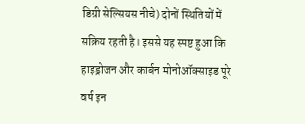डिग्री सेल्सियस नीचे) दोनों स्थितियों में सक्रिय रहती है। इससे यह स्पष्ट हुआ कि हाइड्रोजन और कार्बन मोनोऑक्साइड पूरे वर्ष इन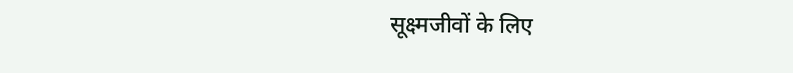सूक्ष्मजीवों के लिए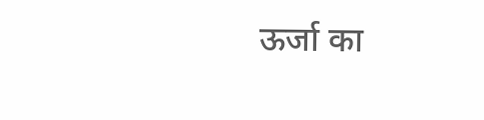ऊर्जा का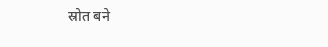स्रोत बने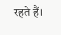रहते हैं।